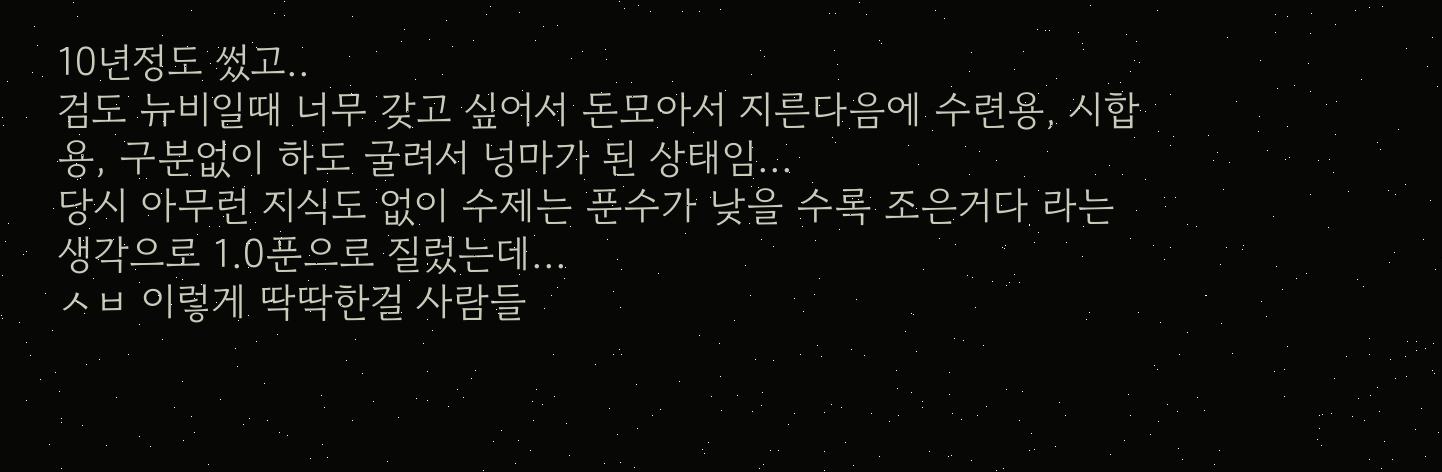10년정도 썼고..
검도 뉴비일때 너무 갖고 싶어서 돈모아서 지른다음에 수련용, 시합용, 구분없이 하도 굴려서 넝마가 된 상태임...
당시 아무런 지식도 없이 수제는 푼수가 낮을 수록 조은거다 라는 생각으로 1.0푼으로 질렀는데...
ㅅㅂ 이렇게 딱딱한걸 사람들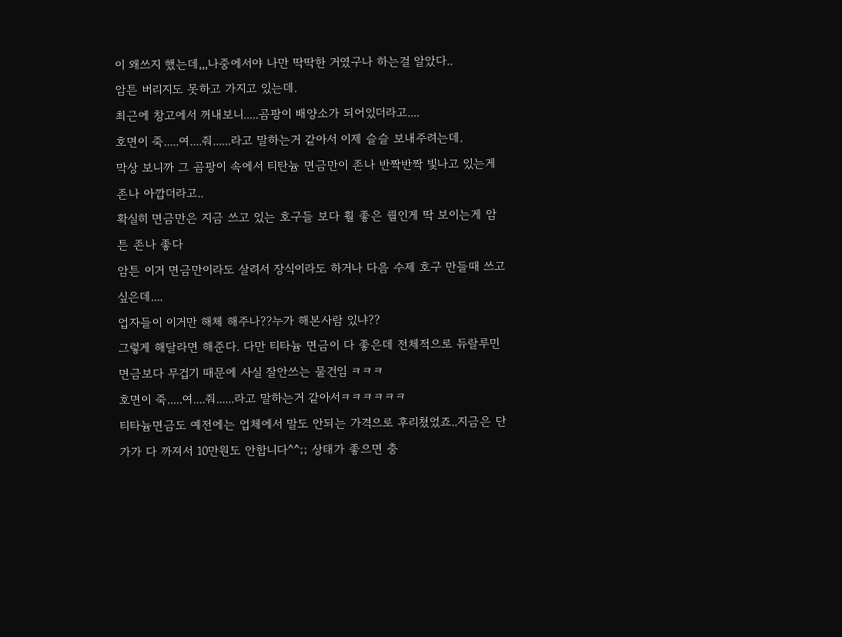이 왜쓰지 했는데,,,나중에서야 나만 딱딱한 거였구나 하는걸 알았다..
암튼 버리지도 못하고 가지고 있는데.
최근에 창고에서 꺼내보니.....곰팡이 배양소가 되어있더라고....
호면이 죽.....여....줘......라고 말하는거 같아서 이제 슬슬 보내주려는데.
막상 보니까 그 곰팡이 속에서 티탄늄 면금만이 존나 반짝반짝 빛나고 있는게 존나 아깝더라고..
확실히 면금만은 지금 쓰고 있는 호구들 보다 훨 좋은 퀄인게 딱 보이는게 암튼 존나 좋다
암튼 이거 면금만이라도 살려서 장식이라도 하거나 다음 수제 호구 만들때 쓰고싶은데....
업자들이 이거만 해체 해주나??누가 해본사람 있냐??
그렇게 해달라면 해준다. 다만 티타늄 면금이 다 좋은데 전체적으로 듀랄루민 면금보다 무겁기 때문에 사실 잘안쓰는 물건임 ㅋㅋㅋ
호면이 죽.....여....줘......라고 말하는거 같아서ㅋㅋㅋㅋㅋㅋ
티타늄면금도 예전에는 업체에서 말도 안되는 가격으로 후리쳤었죠..지금은 단가가 다 까져서 10만원도 안합니다^^;; 상태가 좋으면 충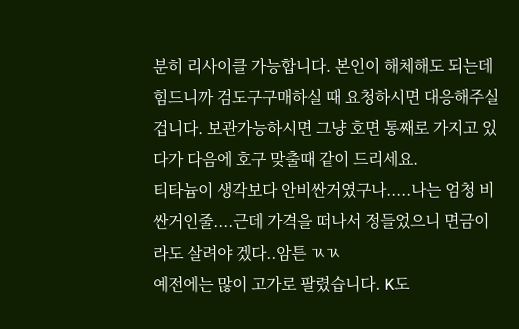분히 리사이클 가능합니다. 본인이 해체해도 되는데 힘드니까 검도구구매하실 때 요청하시면 대응해주실겁니다. 보관가능하시면 그냥 호면 통째로 가지고 있다가 다음에 호구 맞출때 같이 드리세요.
티타늄이 생각보다 안비싼거였구나.....나는 엄청 비싼거인줄....근데 가격을 떠나서 정들었으니 면금이라도 살려야 겠다..암튼 ㄳㄳ
예전에는 많이 고가로 팔렸습니다. K도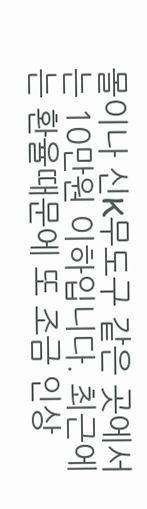몰이나 신K무도구 같은 곳에서는 10만원 이하입니다. 최근에는 환율때문에 또 조금 인상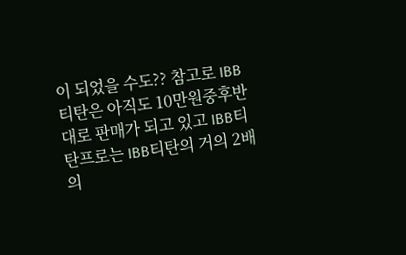이 되었을 수도?? 참고로 IBB티탄은 아직도 10만원중후반대로 판매가 되고 있고 IBB티탄프로는 IBB티탄의 거의 2배의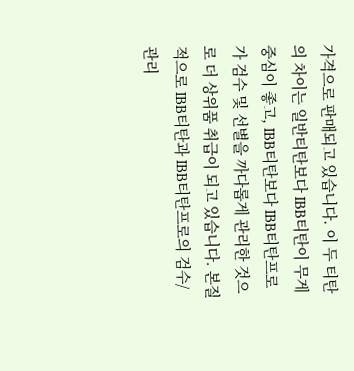가격으로 판매되고 있습니다. 이 두 티탄의 차이는 일반티탄보다 IBB티탄이 무게중심이 좋고, IBB티탄보다 IBB티탄프로가 검수 및 선별을 까다롭게 관리한 것으로 더 상위품 취급이 되고 있습니다. 본질적으로 IBB티탄과 IBB티탄프로의 검수/관리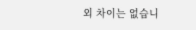외 차이는 없습니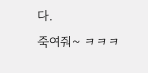다.
죽여줘~ ㅋㅋㅋ